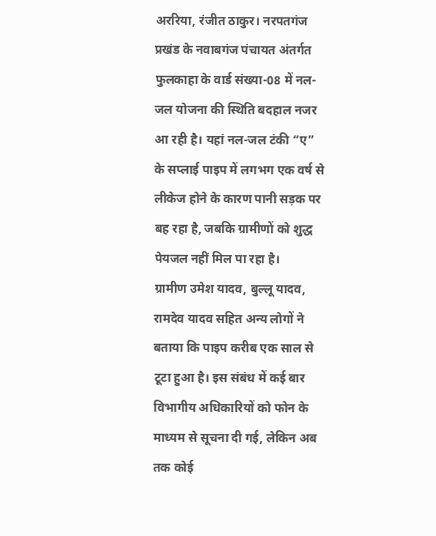अररिया, रंजीत ठाकुर। नरपतगंज प्रखंड के नवाबगंज पंचायत अंतर्गत फुलकाहा के वार्ड संख्या-08 में नल-जल योजना की स्थिति बदहाल नजर आ रही है। यहां नल-जल टंकी “ए” के सप्लाई पाइप में लगभग एक वर्ष से लीकेज होने के कारण पानी सड़क पर बह रहा है, जबकि ग्रामीणों को शुद्ध पेयजल नहीं मिल पा रहा है।
ग्रामीण उमेश यादव, बुल्लू यादव, रामदेव यादव सहित अन्य लोगों ने बताया कि पाइप करीब एक साल से टूटा हुआ है। इस संबंध में कई बार विभागीय अधिकारियों को फोन के माध्यम से सूचना दी गई, लेकिन अब तक कोई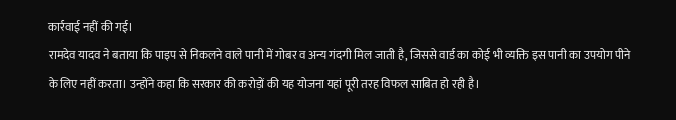कार्रवाई नहीं की गई।
रामदेव यादव ने बताया कि पाइप से निकलने वाले पानी में गोबर व अन्य गंदगी मिल जाती है, जिससे वार्ड का कोई भी व्यक्ति इस पानी का उपयोग पीने के लिए नहीं करता। उन्होंने कहा कि सरकार की करोड़ों की यह योजना यहां पूरी तरह विफल साबित हो रही है।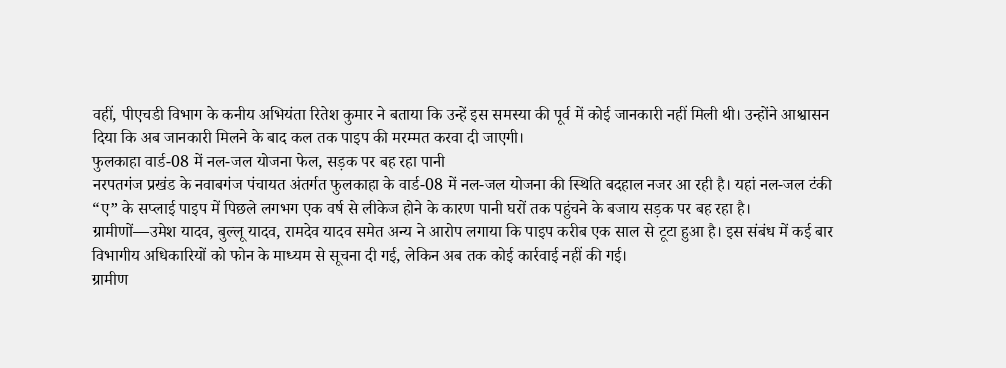वहीं, पीएचडी विभाग के कनीय अभियंता रितेश कुमार ने बताया कि उन्हें इस समस्या की पूर्व में कोई जानकारी नहीं मिली थी। उन्होंने आश्वासन दिया कि अब जानकारी मिलने के बाद कल तक पाइप की मरम्मत करवा दी जाएगी।
फुलकाहा वार्ड-08 में नल-जल योजना फेल, सड़क पर बह रहा पानी
नरपतगंज प्रखंड के नवाबगंज पंचायत अंतर्गत फुलकाहा के वार्ड-08 में नल-जल योजना की स्थिति बदहाल नजर आ रही है। यहां नल-जल टंकी “ए” के सप्लाई पाइप में पिछले लगभग एक वर्ष से लीकेज होने के कारण पानी घरों तक पहुंचने के बजाय सड़क पर बह रहा है।
ग्रामीणों—उमेश यादव, बुल्लू यादव, रामदेव यादव समेत अन्य ने आरोप लगाया कि पाइप करीब एक साल से टूटा हुआ है। इस संबंध में कई बार विभागीय अधिकारियों को फोन के माध्यम से सूचना दी गई, लेकिन अब तक कोई कार्रवाई नहीं की गई।
ग्रामीण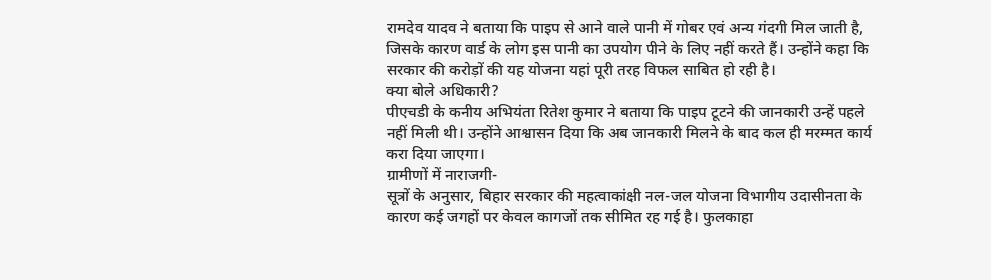रामदेव यादव ने बताया कि पाइप से आने वाले पानी में गोबर एवं अन्य गंदगी मिल जाती है, जिसके कारण वार्ड के लोग इस पानी का उपयोग पीने के लिए नहीं करते हैं। उन्होंने कहा कि सरकार की करोड़ों की यह योजना यहां पूरी तरह विफल साबित हो रही है।
क्या बोले अधिकारी?
पीएचडी के कनीय अभियंता रितेश कुमार ने बताया कि पाइप टूटने की जानकारी उन्हें पहले नहीं मिली थी। उन्होंने आश्वासन दिया कि अब जानकारी मिलने के बाद कल ही मरम्मत कार्य करा दिया जाएगा।
ग्रामीणों में नाराजगी-
सूत्रों के अनुसार, बिहार सरकार की महत्वाकांक्षी नल-जल योजना विभागीय उदासीनता के कारण कई जगहों पर केवल कागजों तक सीमित रह गई है। फुलकाहा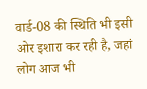वार्ड-08 की स्थिति भी इसी ओर इशारा कर रही है, जहां लोग आज भी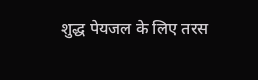शुद्ध पेयजल के लिए तरस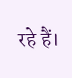रहे हैं।